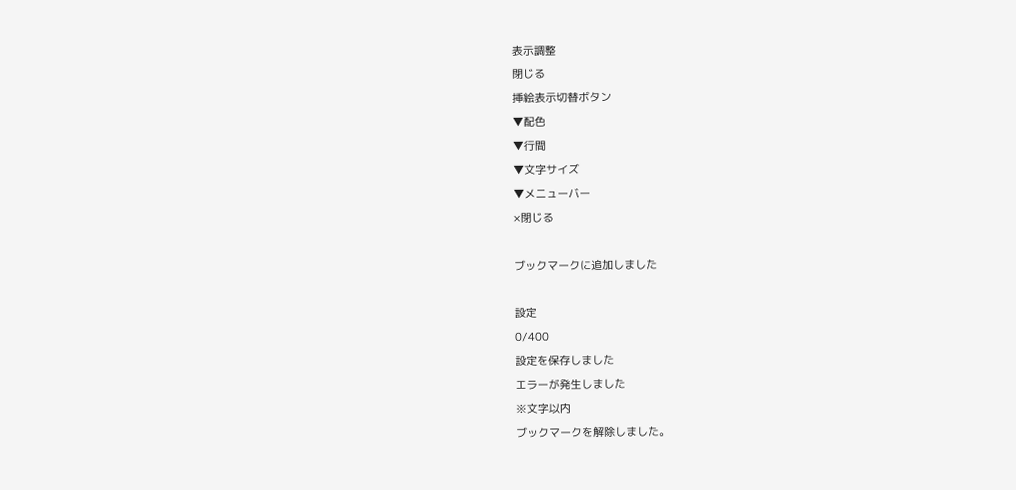表示調整
閉じる
挿絵表示切替ボタン
▼配色
▼行間
▼文字サイズ
▼メニューバー
×閉じる

ブックマークに追加しました

設定
0/400
設定を保存しました
エラーが発生しました
※文字以内
ブックマークを解除しました。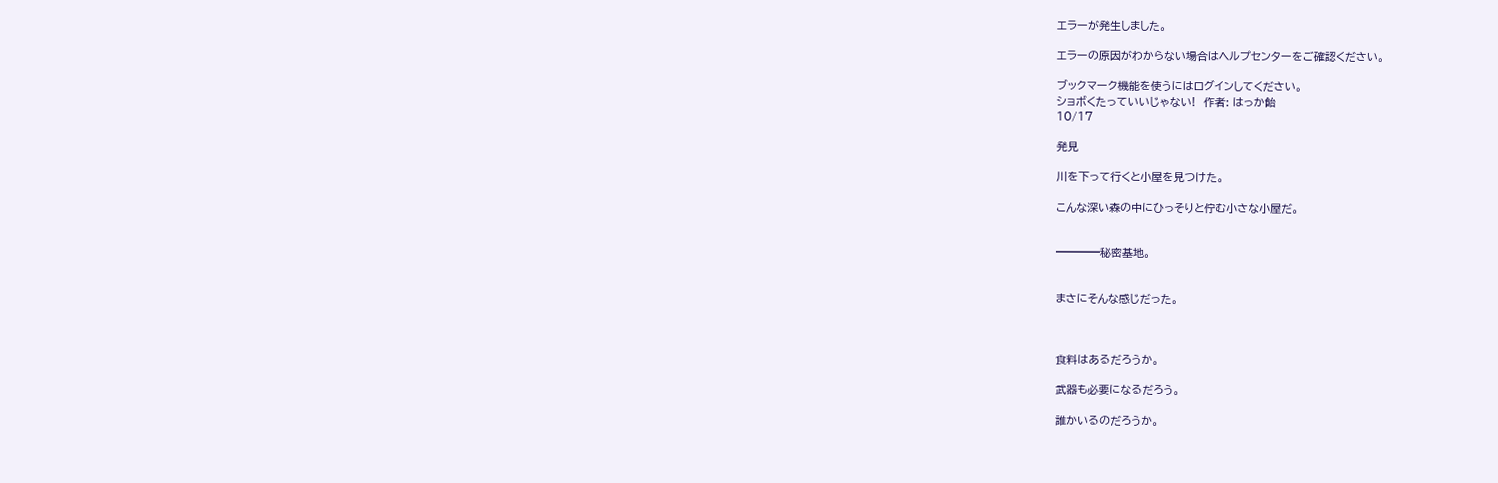エラーが発生しました。

エラーの原因がわからない場合はヘルプセンターをご確認ください。

ブックマーク機能を使うにはログインしてください。
ショボくたっていいじゃない!  作者: はっか飴
10/17

発見

川を下って行くと小屋を見つけた。

こんな深い森の中にひっそりと佇む小さな小屋だ。


━━━━秘密基地。


まさにそんな感じだった。



食料はあるだろうか。

武器も必要になるだろう。

誰かいるのだろうか。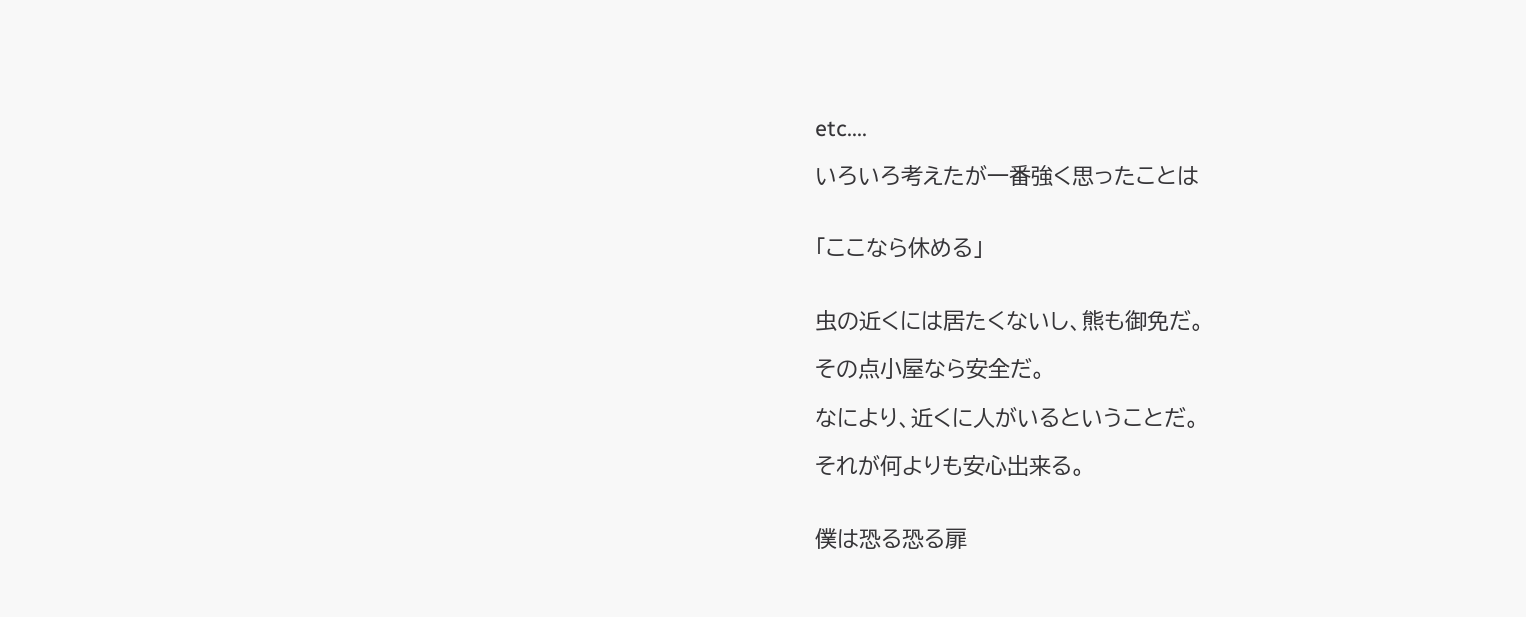etc....

いろいろ考えたが一番強く思ったことは


「ここなら休める」


虫の近くには居たくないし、熊も御免だ。

その点小屋なら安全だ。

なにより、近くに人がいるということだ。

それが何よりも安心出来る。


僕は恐る恐る扉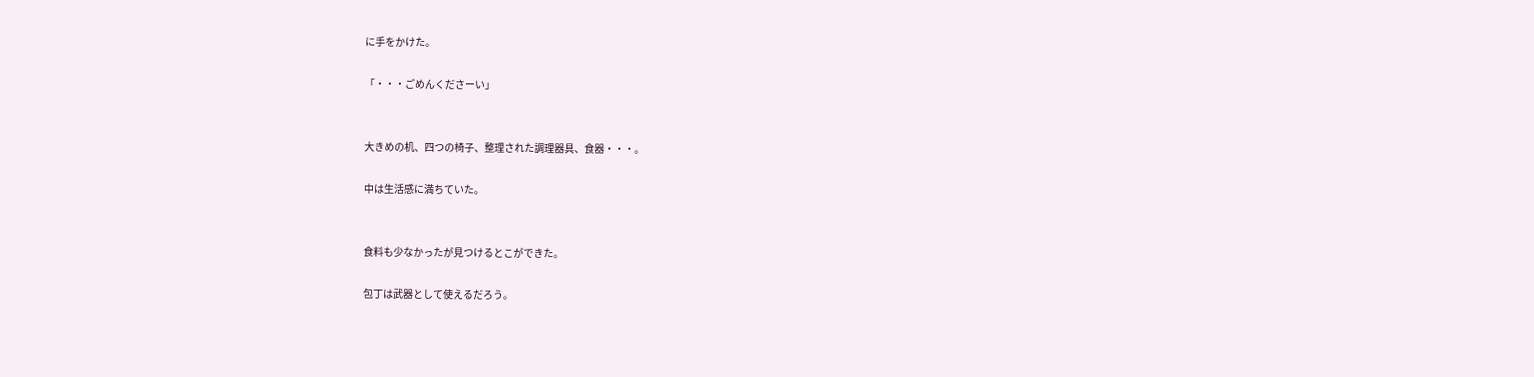に手をかけた。

「・・・ごめんくださーい」


大きめの机、四つの椅子、整理された調理器具、食器・・・。

中は生活感に満ちていた。


食料も少なかったが見つけるとこができた。

包丁は武器として使えるだろう。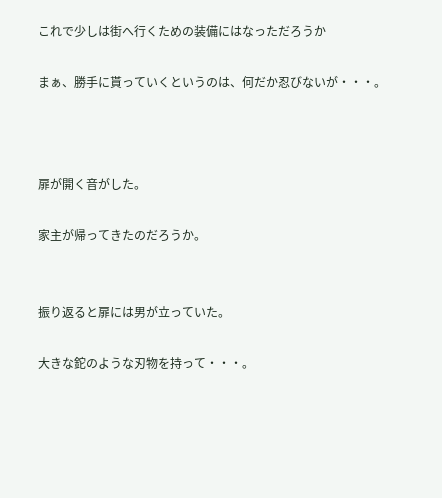これで少しは街へ行くための装備にはなっただろうか

まぁ、勝手に貰っていくというのは、何だか忍びないが・・・。



扉が開く音がした。

家主が帰ってきたのだろうか。


振り返ると扉には男が立っていた。

大きな鉈のような刃物を持って・・・。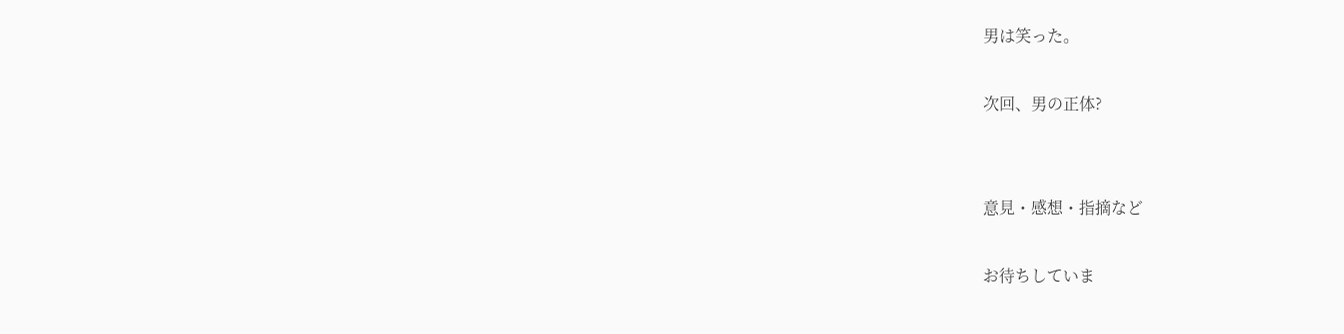男は笑った。

次回、男の正体?


意見・感想・指摘など

お待ちしていま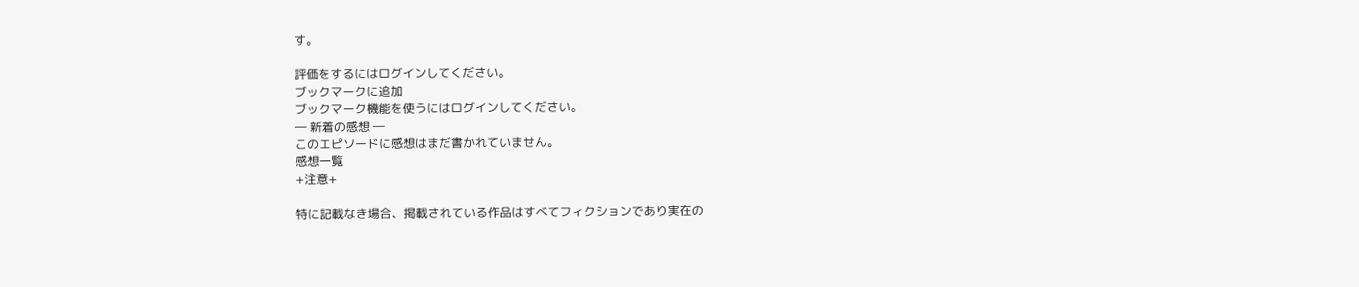す。

評価をするにはログインしてください。
ブックマークに追加
ブックマーク機能を使うにはログインしてください。
― 新着の感想 ―
このエピソードに感想はまだ書かれていません。
感想一覧
+注意+

特に記載なき場合、掲載されている作品はすべてフィクションであり実在の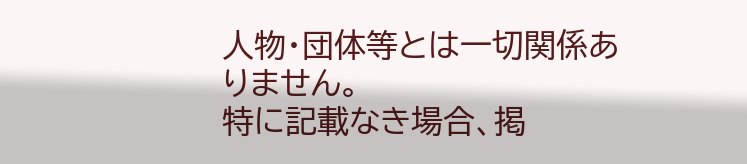人物・団体等とは一切関係ありません。
特に記載なき場合、掲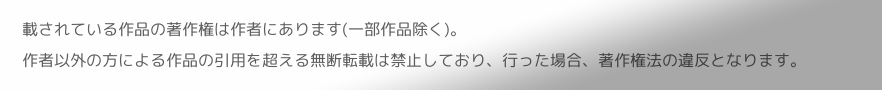載されている作品の著作権は作者にあります(一部作品除く)。
作者以外の方による作品の引用を超える無断転載は禁止しており、行った場合、著作権法の違反となります。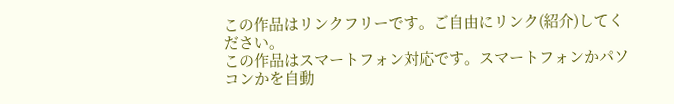この作品はリンクフリーです。ご自由にリンク(紹介)してください。
この作品はスマートフォン対応です。スマートフォンかパソコンかを自動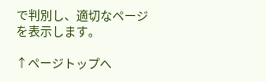で判別し、適切なページを表示します。

↑ページトップへ